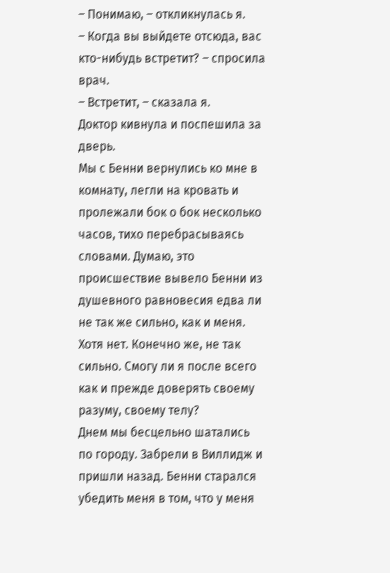– Понимаю, – откликнулась я.
– Когда вы выйдете отсюда, вас кто-нибудь встретит? – спросила врач.
– Встретит, – сказала я.
Доктор кивнула и поспешила за дверь.
Мы с Бенни вернулись ко мне в комнату, легли на кровать и пролежали бок о бок несколько часов, тихо перебрасываясь словами. Думаю, это происшествие вывело Бенни из душевного равновесия едва ли не так же сильно, как и меня. Хотя нет. Конечно же, не так сильно. Смогу ли я после всего как и прежде доверять своему разуму, своему телу?
Днем мы бесцельно шатались по городу. Забрели в Виллидж и пришли назад. Бенни старался убедить меня в том, что у меня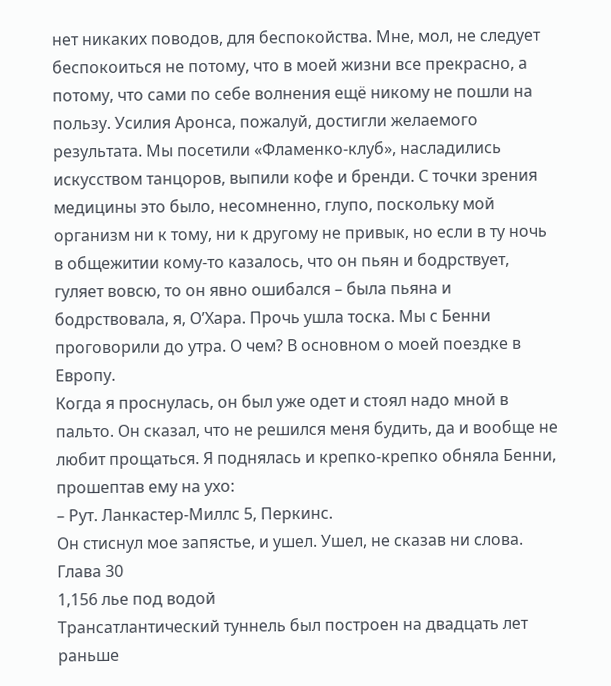нет никаких поводов, для беспокойства. Мне, мол, не следует беспокоиться не потому, что в моей жизни все прекрасно, а потому, что сами по себе волнения ещё никому не пошли на пользу. Усилия Аронса, пожалуй, достигли желаемого результата. Мы посетили «Фламенко-клуб», насладились искусством танцоров, выпили кофе и бренди. С точки зрения медицины это было, несомненно, глупо, поскольку мой организм ни к тому, ни к другому не привык, но если в ту ночь в общежитии кому-то казалось, что он пьян и бодрствует, гуляет вовсю, то он явно ошибался – была пьяна и бодрствовала, я, О’Хара. Прочь ушла тоска. Мы с Бенни проговорили до утра. О чем? В основном о моей поездке в Европу.
Когда я проснулась, он был уже одет и стоял надо мной в пальто. Он сказал, что не решился меня будить, да и вообще не любит прощаться. Я поднялась и крепко-крепко обняла Бенни, прошептав ему на ухо:
– Рут. Ланкастер-Миллс 5, Перкинс.
Он стиснул мое запястье, и ушел. Ушел, не сказав ни слова.
Глава 30
1,156 лье под водой
Трансатлантический туннель был построен на двадцать лет раньше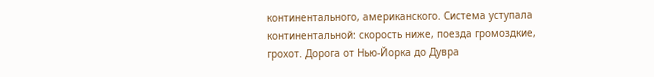континентального, американского. Система уступала континентальной: скорость ниже, поезда громоздкие, грохот. Дорога от Нью-Йорка до Дувра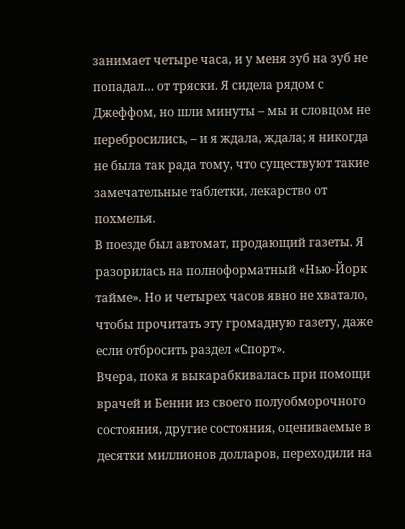занимает четыре часа, и у меня зуб на зуб не попадал… от тряски. Я сидела рядом с Джеффом, но шли минуты – мы и словцом не перебросились, – и я ждала, ждала; я никогда не была так рада тому, что существуют такие замечательные таблетки, лекарство от похмелья.
В поезде был автомат, продающий газеты. Я разорилась на полноформатный «Нью-Йорк тайме». Но и четырех часов явно не хватало, чтобы прочитать эту громадную газету, даже если отбросить раздел «Спорт».
Вчера, пока я выкарабкивалась при помощи врачей и Бенни из своего полуобморочного состояния, другие состояния, оцениваемые в десятки миллионов долларов, переходили на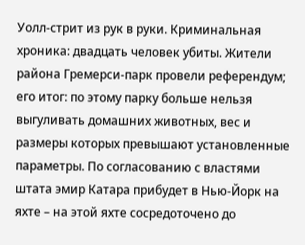Уолл-стрит из рук в руки. Криминальная хроника: двадцать человек убиты. Жители района Гремерси-парк провели референдум; его итог: по этому парку больше нельзя выгуливать домашних животных, вес и размеры которых превышают установленные параметры. По согласованию с властями штата эмир Катара прибудет в Нью-Йорк на яхте – на этой яхте сосредоточено до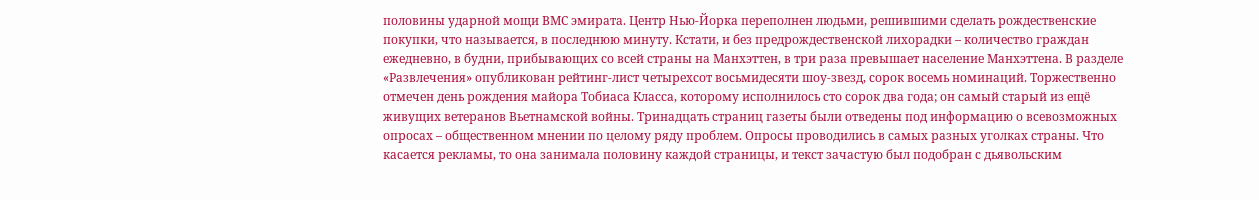половины ударной мощи ВМС эмирата. Центр Нью-Йорка переполнен людьми, решившими сделать рождественские покупки, что называется, в последнюю минуту. Кстати, и без предрождественской лихорадки – количество граждан ежедневно, в будни, прибывающих со всей страны на Манхэттен, в три раза превышает население Манхэттена. В разделе «Развлечения» опубликован рейтинг-лист четырехсот восьмидесяти шоу-звезд, сорок восемь номинаций. Торжественно отмечен день рождения майора Тобиаса Класса, которому исполнилось сто сорок два года; он самый старый из ещё живущих ветеранов Вьетнамской войны. Тринадцать страниц газеты были отведены под информацию о всевозможных опросах – общественном мнении по целому ряду проблем. Опросы проводились в самых разных уголках страны. Что касается рекламы, то она занимала половину каждой страницы, и текст зачастую был подобран с дьявольским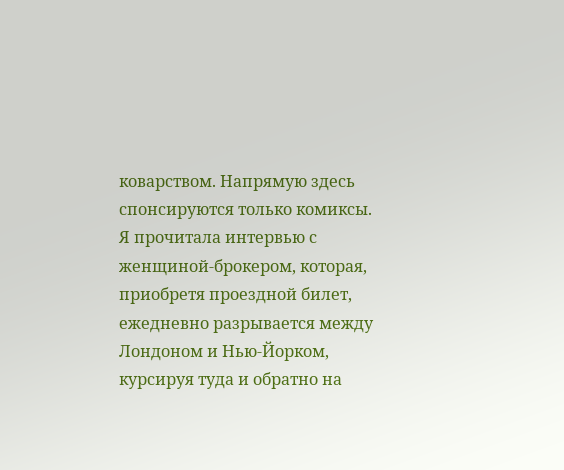коварством. Напрямую здесь спонсируются только комиксы.
Я прочитала интервью с женщиной-брокером, которая, приобретя проездной билет, ежедневно разрывается между Лондоном и Нью-Йорком, курсируя туда и обратно на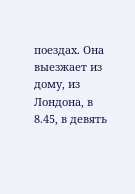поездах. Она выезжает из дому, из Лондона, в 8.45, в девять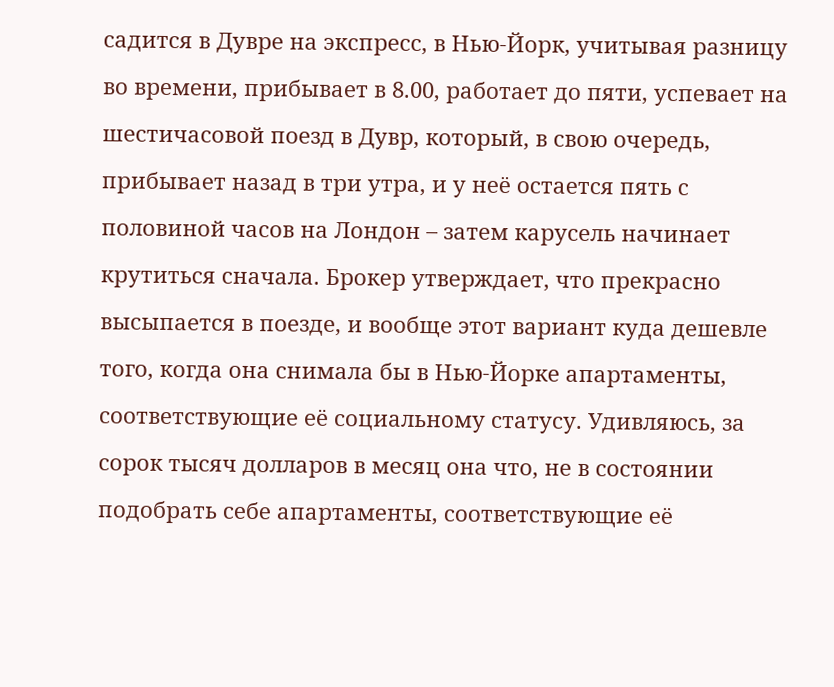садится в Дувре на экспресс, в Нью-Йорк, учитывая разницу во времени, прибывает в 8.00, работает до пяти, успевает на шестичасовой поезд в Дувр, который, в свою очередь, прибывает назад в три утра, и у неё остается пять с половиной часов на Лондон – затем карусель начинает крутиться сначала. Брокер утверждает, что прекрасно высыпается в поезде, и вообще этот вариант куда дешевле того, когда она снимала бы в Нью-Йорке апартаменты, соответствующие её социальному статусу. Удивляюсь, за сорок тысяч долларов в месяц она что, не в состоянии подобрать себе апартаменты, соответствующие её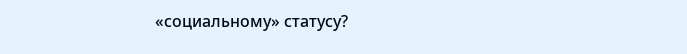«социальному» статусу?